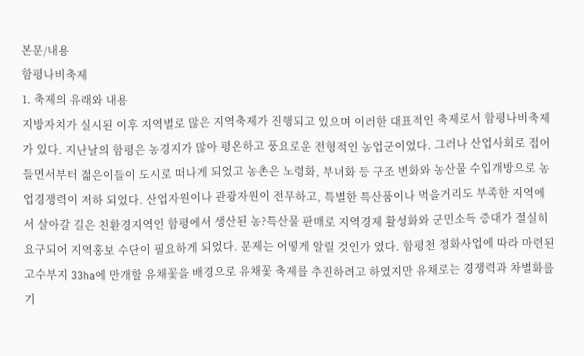본문/내용
함평나비축제
1. 축제의 유래와 내용
지방자치가 실시된 이후 지역별로 많은 지역축제가 진행되고 있으며 이러한 대표적인 축제로서 함평나비축제가 있다. 지난날의 함평은 농경지가 많아 평온하고 풍요로운 전형적인 농업군이었다. 그러나 산업사회로 접어들면서부터 젊은이들이 도시로 떠나게 되었고 농촌은 노령화, 부녀화 등 구조 변화와 농산물 수입개방으로 농업경쟁력이 저하 되었다. 산업자원이나 관광자원이 전무하고, 특별한 특산품이나 먹을거리도 부족한 지역에서 살아갈 길은 친환경지역인 함평에서 생산된 농?특산물 판매로 지역경제 활성화와 군민소득 증대가 절실히 요구되어 지역홍보 수단이 필요하게 되었다. 문제는 어떻게 알릴 것인가 였다. 함평천 정화사업에 따라 마련된 고수부지 33ha에 만개할 유채꽃을 배경으로 유채꽃 축제를 추진하려고 하였지만 유채로는 경쟁력과 차별화를 기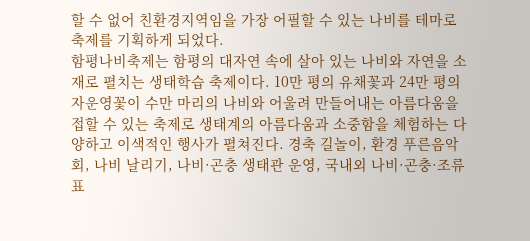할 수 없어 친환경지역임을 가장 어필할 수 있는 나비를 테마로 축제를 기획하게 되었다.
함평나비축제는 함평의 대자연 속에 살아 있는 나비와 자연을 소재로 펼치는 생태학습 축제이다. 10만 평의 유채꽃과 24만 평의 자운영꽃이 수만 마리의 나비와 어울려 만들어내는 아름다움을 접할 수 있는 축제로 생태계의 아름다움과 소중함을 체험하는 다양하고 이색적인 행사가 펼쳐진다. 경축 길놀이, 환경 푸른음악회, 나비 날리기, 나비·곤충 생태관 운영, 국내외 나비·곤충·조류 표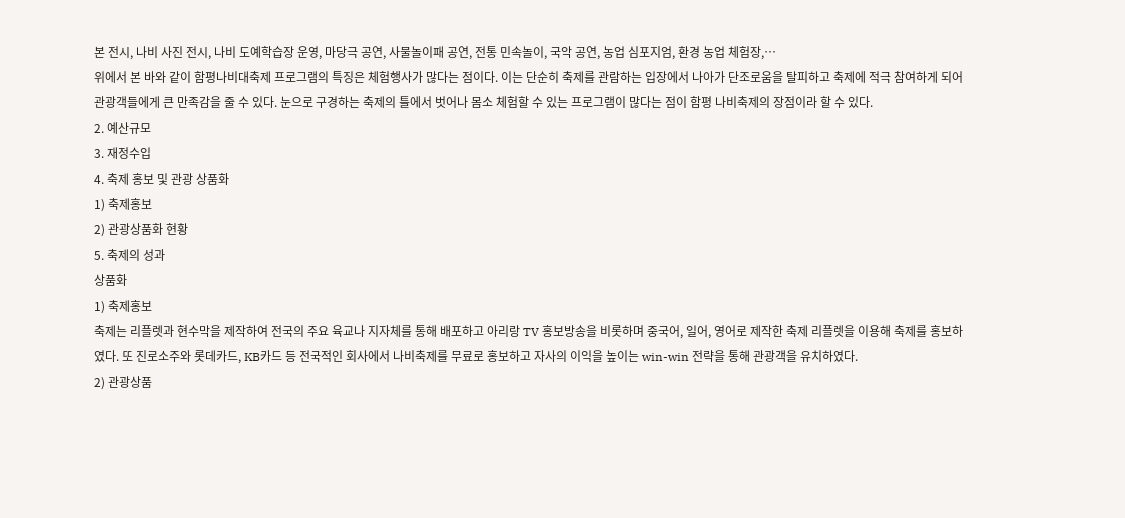본 전시, 나비 사진 전시, 나비 도예학습장 운영, 마당극 공연, 사물놀이패 공연, 전통 민속놀이, 국악 공연, 농업 심포지엄, 환경 농업 체험장,…
위에서 본 바와 같이 함평나비대축제 프로그램의 특징은 체험행사가 많다는 점이다. 이는 단순히 축제를 관람하는 입장에서 나아가 단조로움을 탈피하고 축제에 적극 참여하게 되어 관광객들에게 큰 만족감을 줄 수 있다. 눈으로 구경하는 축제의 틀에서 벗어나 몸소 체험할 수 있는 프로그램이 많다는 점이 함평 나비축제의 장점이라 할 수 있다.
2. 예산규모
3. 재정수입
4. 축제 홍보 및 관광 상품화
1) 축제홍보
2) 관광상품화 현황
5. 축제의 성과
상품화
1) 축제홍보
축제는 리플렛과 현수막을 제작하여 전국의 주요 육교나 지자체를 통해 배포하고 아리랑 TV 홍보방송을 비롯하며 중국어, 일어, 영어로 제작한 축제 리플렛을 이용해 축제를 홍보하였다. 또 진로소주와 롯데카드, KB카드 등 전국적인 회사에서 나비축제를 무료로 홍보하고 자사의 이익을 높이는 win-win 전략을 통해 관광객을 유치하였다.
2) 관광상품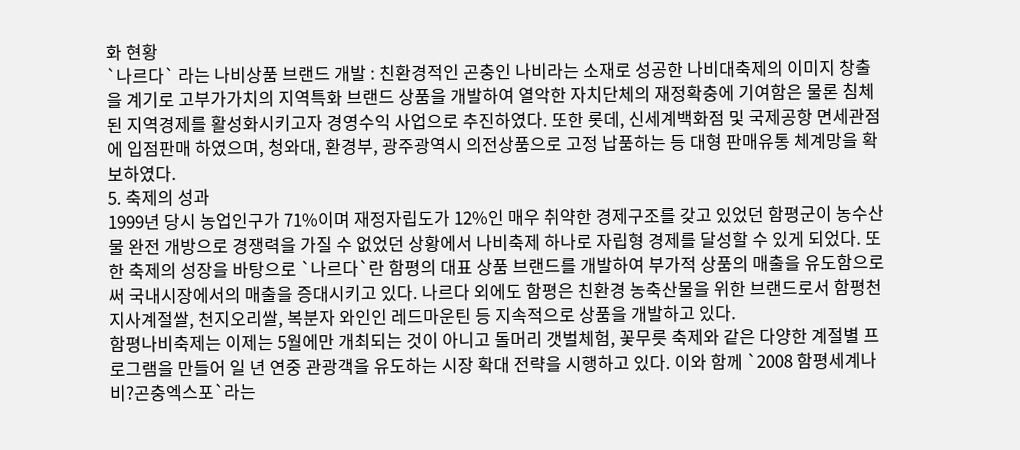화 현황
`나르다` 라는 나비상품 브랜드 개발 : 친환경적인 곤충인 나비라는 소재로 성공한 나비대축제의 이미지 창출을 계기로 고부가가치의 지역특화 브랜드 상품을 개발하여 열악한 자치단체의 재정확충에 기여함은 물론 침체된 지역경제를 활성화시키고자 경영수익 사업으로 추진하였다. 또한 롯데, 신세계백화점 및 국제공항 면세관점에 입점판매 하였으며, 청와대, 환경부, 광주광역시 의전상품으로 고정 납품하는 등 대형 판매유통 체계망을 확보하였다.
5. 축제의 성과
1999년 당시 농업인구가 71%이며 재정자립도가 12%인 매우 취약한 경제구조를 갖고 있었던 함평군이 농수산물 완전 개방으로 경쟁력을 가질 수 없었던 상황에서 나비축제 하나로 자립형 경제를 달성할 수 있게 되었다. 또한 축제의 성장을 바탕으로 `나르다`란 함평의 대표 상품 브랜드를 개발하여 부가적 상품의 매출을 유도함으로써 국내시장에서의 매출을 증대시키고 있다. 나르다 외에도 함평은 친환경 농축산물을 위한 브랜드로서 함평천지사계절쌀, 천지오리쌀, 복분자 와인인 레드마운틴 등 지속적으로 상품을 개발하고 있다.
함평나비축제는 이제는 5월에만 개최되는 것이 아니고 돌머리 갯벌체험, 꽃무릇 축제와 같은 다양한 계절별 프로그램을 만들어 일 년 연중 관광객을 유도하는 시장 확대 전략을 시행하고 있다. 이와 함께 `2008 함평세계나비?곤충엑스포`라는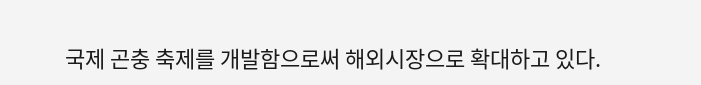국제 곤충 축제를 개발함으로써 해외시장으로 확대하고 있다.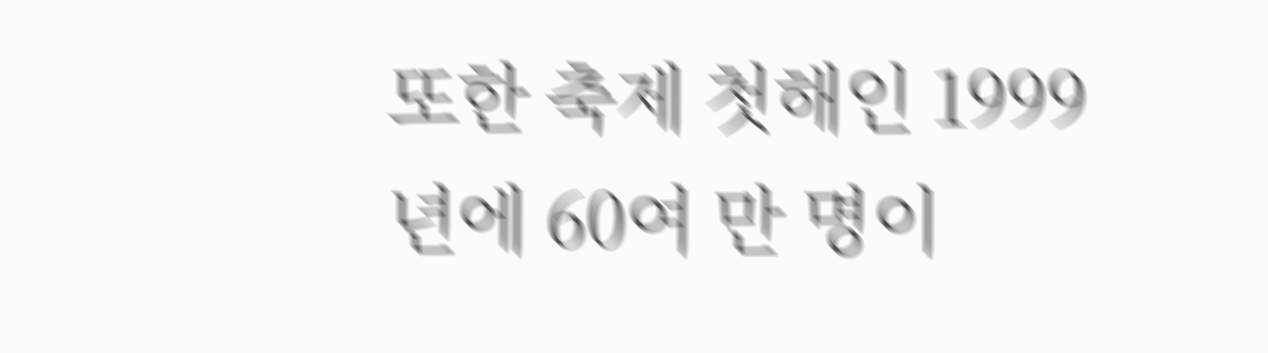또한 축제 첫해인 1999년에 60여 만 명이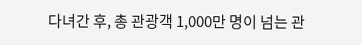다녀간 후, 총 관광객 1,000만 명이 넘는 관